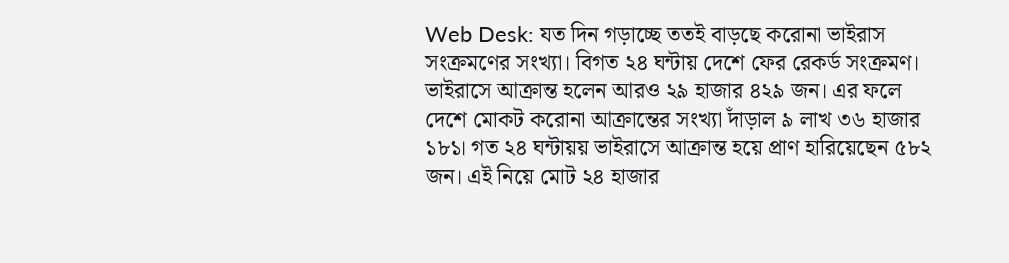Web Desk: যত দিন গড়াচ্ছে ততই বাড়ছে করোনা ভাইরাস সংক্রমণের সংখ্যা। বিগত ২৪ ঘন্টায় দেশে ফের রেকর্ড সংক্রমণ। ভাইরাসে আক্রান্ত হলেন আরও ২৯ হাজার ৪২৯ জন। এর ফলে দেশে মোকট করোনা আক্রান্তের সংখ্যা দাঁড়াল ৯ লাখ ৩৬ হাজার ১৮১। গত ২৪ ঘন্টায়য় ভাইরাসে আক্রান্ত হয়ে প্রাণ হারিয়েছেন ৫৮২ জন। এই নিয়ে মোট ২৪ হাজার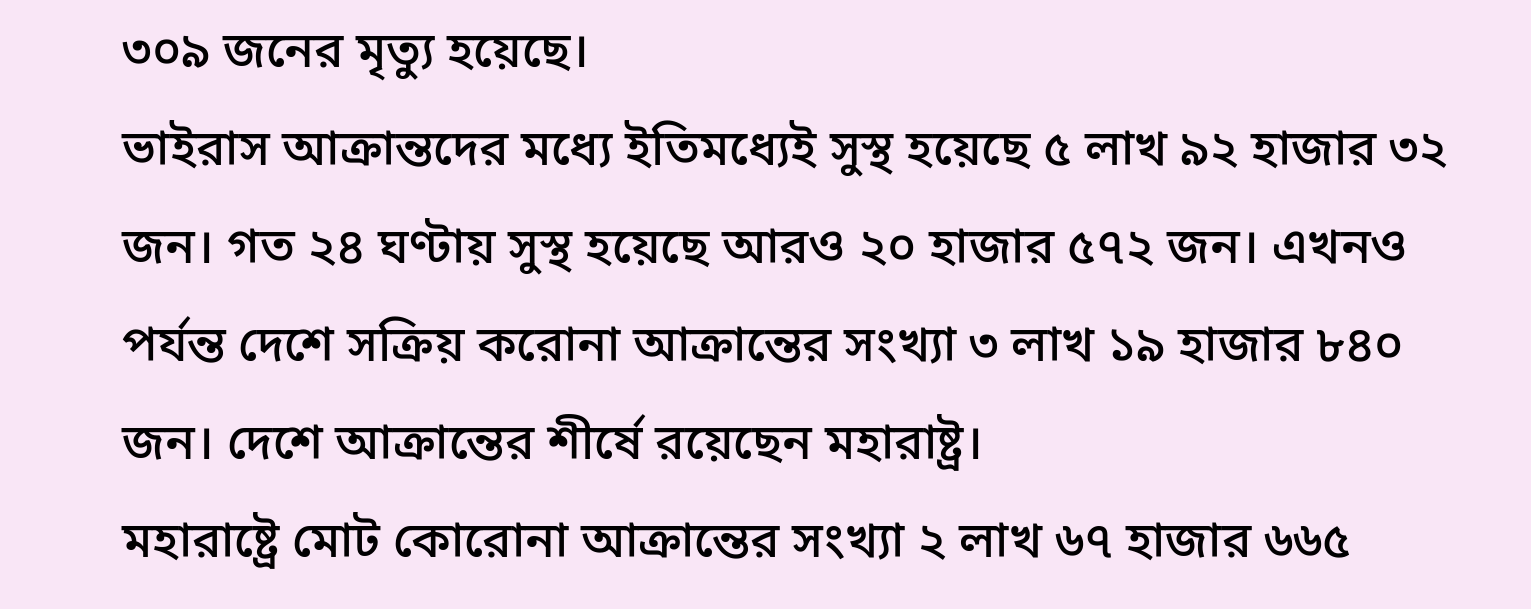৩০৯ জনের মৃত্যু হয়েছে।
ভাইরাস আক্রান্তদের মধ্যে ইতিমধ্যেই সুস্থ হয়েছে ৫ লাখ ৯২ হাজার ৩২ জন। গত ২৪ ঘণ্টায় সুস্থ হয়েছে আরও ২০ হাজার ৫৭২ জন। এখনও পর্যন্ত দেশে সক্রিয় করোনা আক্রান্তের সংখ্যা ৩ লাখ ১৯ হাজার ৮৪০ জন। দেশে আক্রান্তের শীর্ষে রয়েছেন মহারাষ্ট্র।
মহারাষ্ট্রে মোট কোরোনা আক্রান্তের সংখ্যা ২ লাখ ৬৭ হাজার ৬৬৫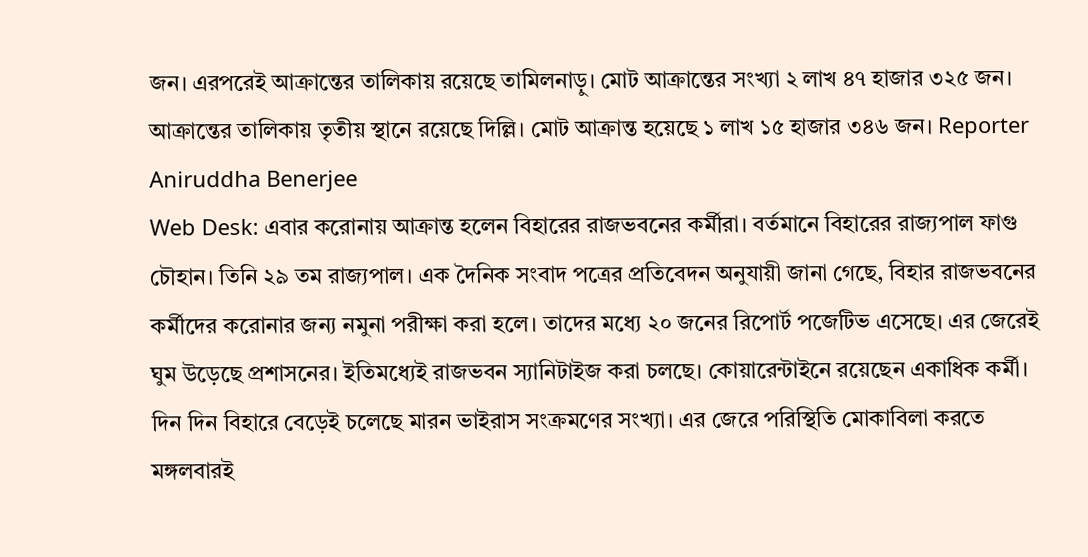জন। এরপরেই আক্রান্তের তালিকায় রয়েছে তামিলনাড়ু। মোট আক্রান্তের সংখ্যা ২ লাখ ৪৭ হাজার ৩২৫ জন। আক্রান্তের তালিকায় তৃতীয় স্থানে রয়েছে দিল্লি। মোট আক্রান্ত হয়েছে ১ লাখ ১৫ হাজার ৩৪৬ জন। Reporter Aniruddha Benerjee
Web Desk: এবার করোনায় আক্রান্ত হলেন বিহারের রাজভবনের কর্মীরা। বর্তমানে বিহারের রাজ্যপাল ফাগু চৌহান। তিনি ২৯ তম রাজ্যপাল। এক দৈনিক সংবাদ পত্রের প্রতিবেদন অনুযায়ী জানা গেছে, বিহার রাজভবনের কর্মীদের করোনার জন্য নমুনা পরীক্ষা করা হলে। তাদের মধ্যে ২০ জনের রিপোর্ট পজেটিভ এসেছে। এর জেরেই ঘুম উড়েছে প্রশাসনের। ইতিমধ্যেই রাজভবন স্যানিটাইজ করা চলছে। কোয়ারেন্টাইনে রয়েছেন একাধিক কর্মী।
দিন দিন বিহারে বেড়েই চলেছে মারন ভাইরাস সংক্রমণের সংখ্যা। এর জেরে পরিস্থিতি মোকাবিলা করতে মঙ্গলবারই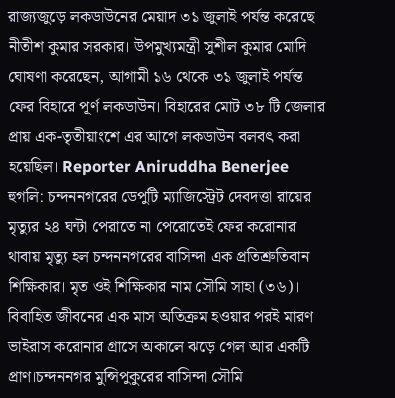রাজ্যজুড়ে লকডাউনের মেয়াদ ৩১ জুলাই পর্যন্ত করেছে নীতীশ কুমার সরকার। উপমুখ্যমন্ত্রী সুশীল কুমার মোদি ঘোষণা করেছেন, আগামী ১৬ থেকে ৩১ জুলাই পর্যন্ত ফের বিহারে পূর্ণ লকডাউন। বিহারের মোট ৩৮ টি জেলার প্রায় এক-তৃতীয়াংশে এর আগে লকডাউন বলবৎ করা হয়েছিল। Reporter Aniruddha Benerjee
হুগলি: চন্দননগরের ডেপুটি ম্যাজিস্ট্রেট দেবদত্তা রায়ের মৃত্যুর ২৪ ঘন্টা পেরাতে না পেরোতেই ফের করোনার থাবায় মৃত্যু হল চন্দননগরের বাসিন্দা এক প্রতিশ্রুতিবান শিক্ষিকার। মৃত ওই শিক্ষিকার নাম সৌমি সাহা (৩৬)। বিবাহিত জীবনের এক মাস অতিক্রম হওয়ার পরই মারণ ভাইরাস করোনার গ্রাসে অকালে ঝড়ে গেল আর একটি প্রাণ।চন্দননগর মুন্সিপুকুরের বাসিন্দা সৌমি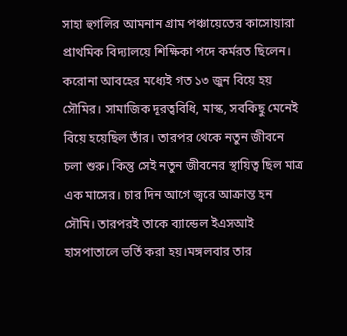সাহা হুগলির আমনান গ্রাম পঞ্চায়েতের কাসোয়ারা প্রাথমিক বিদ্যালয়ে শিক্ষিকা পদে কর্মরত ছিলেন। করোনা আবহের মধ্যেই গত ১৩ জুন বিয়ে হয় সৌমির। সামাজিক দূরত্ববিধি, মাস্ক, সবকিছু মেনেই বিয়ে হয়েছিল তাঁর। তারপর থেকে নতুন জীবনে চলা শুরু। কিন্তু সেই নতুন জীবনের স্থায়িত্ব ছিল মাত্র এক মাসের। চার দিন আগে জ্বরে আক্রান্ত হন সৌমি। তারপরই তাকে ব্যান্ডেল ইএসআই হাসপাতালে ভর্তি করা হয়।মঙ্গলবার তার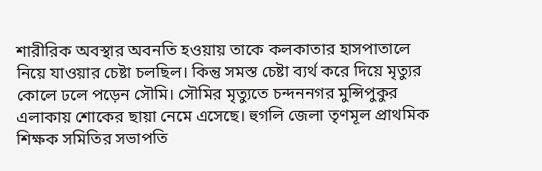শারীরিক অবস্থার অবনতি হওয়ায় তাকে কলকাতার হাসপাতালে নিয়ে যাওয়ার চেষ্টা চলছিল। কিন্তু সমস্ত চেষ্টা ব্যর্থ করে দিয়ে মৃত্যুর কোলে ঢলে পড়েন সৌমি। সৌমির মৃত্যুতে চন্দননগর মুন্সিপুকুর এলাকায় শোকের ছায়া নেমে এসেছে। হুগলি জেলা তৃণমূল প্রাথমিক শিক্ষক সমিতির সভাপতি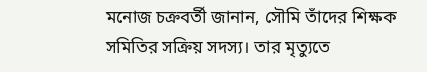মনোজ চক্রবর্তী জানান, সৌমি তাঁদের শিক্ষক সমিতির সক্রিয় সদস্য। তার মৃত্যুতে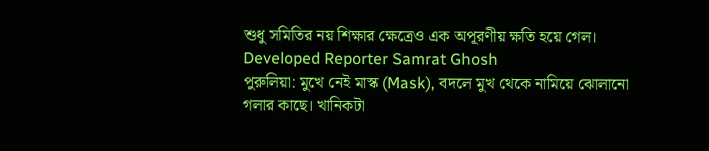শুধু সমিতির নয় শিক্ষার ক্ষেত্রেও এক অপূরণীয় ক্ষতি হয়ে গেল। Developed Reporter Samrat Ghosh
পুরুলিয়া: মুখে নেই মাস্ক (Mask), বদলে মুখ থেকে নামিয়ে ঝোলানো গলার কাছে। খানিকটা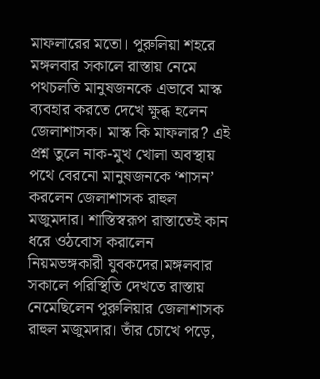মাফলারের মতো। পুরুলিয়া শহরে মঙ্গলবার সকালে রাস্তায় নেমে পথচলতি মানুষজনকে এভাবে মাস্ক ব্যবহার করতে দেখে ক্ষুব্ধ হলেন জেলাশাসক। মাস্ক কি মাফলার? এই প্রশ্ন তুলে নাক-মুখ খোলা অবস্থায় পথে বেরনো মানুষজনকে ‘শাসন’ করলেন জেলাশাসক রাহুল মজুমদার। শাস্তিস্বরূপ রাস্তাতেই কান ধরে ওঠবোস করালেন নিয়মভঙ্গকারী যুবকদের।মঙ্গলবার সকালে পরিস্থিতি দেখতে রাস্তায় নেমেছিলেন পুরুলিয়ার জেলাশাসক রাহুল মজুমদার। তাঁর চোখে পড়ে,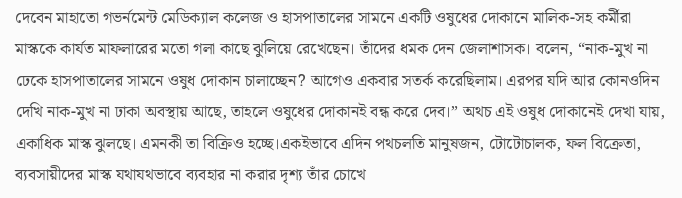দেবেন মাহাতো গভর্নমেন্ট মেডিক্যাল কলেজ ও হাসপাতালের সামনে একটি ওষুধের দোকানে মালিক-সহ কর্মীরা মাস্ককে কার্যত মাফলারের মতো গলা কাছে ঝুলিয়ে রেখেছেন। তাঁদের ধমক দেন জেলাশাসক। বলেন, “নাক-মুখ না ঢেকে হাসপাতালের সামনে ওষুধ দোকান চালাচ্ছেন? আগেও একবার সতর্ক করেছিলাম। এরপর যদি আর কোনওদিন দেখি নাক-মুখ না ঢাকা অবস্থায় আছে, তাহলে ওষুধের দোকানই বন্ধ করে দেব।” অথচ এই ওষুধ দোকানেই দেখা যায়, একাধিক মাস্ক ঝুলছে। এমনকী তা বিক্রিও হচ্ছে।একইভাবে এদিন পথচলতি মানুষজন, টোটোচালক, ফল বিক্রেতা, ব্যবসায়ীদের মাস্ক যথাযথভাবে ব্যবহার না করার দৃশ্য তাঁর চোখে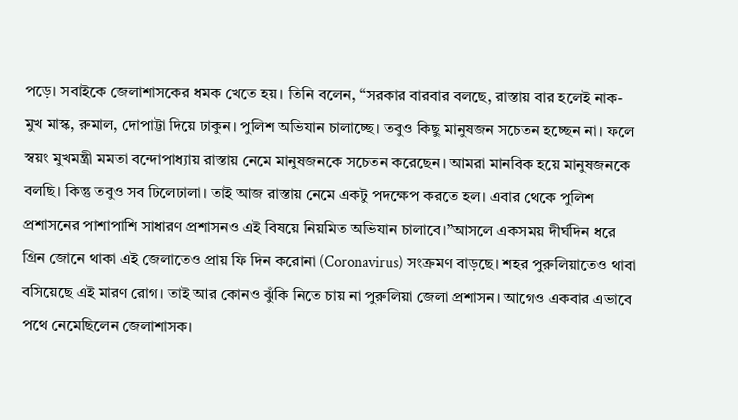পড়ে। সবাইকে জেলাশাসকের ধমক খেতে হয়। তিনি বলেন, “সরকার বারবার বলছে, রাস্তায় বার হলেই নাক-মুখ মাস্ক, রুমাল, দোপাট্টা দিয়ে ঢাকুন। পুলিশ অভিযান চালাচ্ছে। তবুও কিছু মানুষজন সচেতন হচ্ছেন না। ফলে স্বয়ং মুখমন্ত্রী মমতা বন্দোপাধ্যায় রাস্তায় নেমে মানুষজনকে সচেতন করেছেন। আমরা মানবিক হয়ে মানুষজনকে বলছি। কিন্তু তবুও সব ঢিলেঢালা। তাই আজ রাস্তায় নেমে একটু পদক্ষেপ করতে হল। এবার থেকে পুলিশ প্রশাসনের পাশাপাশি সাধারণ প্রশাসনও এই বিষয়ে নিয়মিত অভিযান চালাবে।”আসলে একসময় দীর্ঘদিন ধরে গ্রিন জোনে থাকা এই জেলাতেও প্রায় ফি দিন করোনা (Coronavirus) সংক্রমণ বাড়ছে। শহর পুরুলিয়াতেও থাবা বসিয়েছে এই মারণ রোগ। তাই আর কোনও ঝুঁকি নিতে চায় না পুরুলিয়া জেলা প্রশাসন। আগেও একবার এভাবে পথে নেমেছিলেন জেলাশাসক।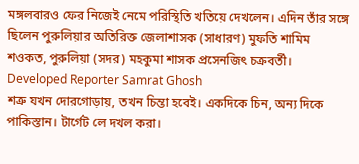মঙ্গলবারও ফের নিজেই নেমে পরিস্থিতি খতিয়ে দেখলেন। এদিন তাঁর সঙ্গে ছিলেন পুরুলিয়ার অতিরিক্ত জেলাশাসক (সাধারণ) মুফতি শামিম শওকত, পুরুলিয়া (সদর) মহকুমা শাসক প্রসেনজিৎ চক্রবর্তী। Developed Reporter Samrat Ghosh
শত্রু যখন দোরগোড়ায়, তখন চিন্তা হবেই। একদিকে চিন, অন্য দিকে পাকিস্তান। টার্গেট লে দখল করা।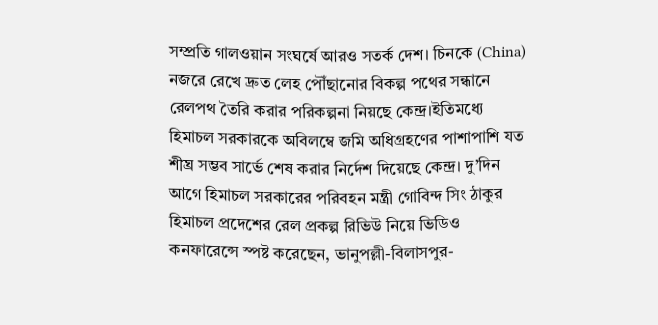সম্প্রতি গালওয়ান সংঘর্ষে আরও সতর্ক দেশ। চিনকে (China) নজরে রেখে দ্রুত লেহ পৌঁছানোর বিকল্প পথের সন্ধানে রেলপথ তৈরি করার পরিকল্পনা নিয়ছে কেন্দ্র।ইতিমধ্যে হিমাচল সরকারকে অবিলম্বে জমি অধিগ্রহণের পাশাপাশি যত শীঘ্র সম্ভব সার্ভে শেষ করার নির্দেশ দিয়েছে কেন্দ্র। দু’দিন আগে হিমাচল সরকারের পরিবহন মন্ত্রী গোবিন্দ সিং ঠাকুর হিমাচল প্রদেশের রেল প্রকল্প রিভিউ নিয়ে ভিডিও কনফারেন্সে স্পষ্ট করেছেন, ভানুপল্লী-বিলাসপুর-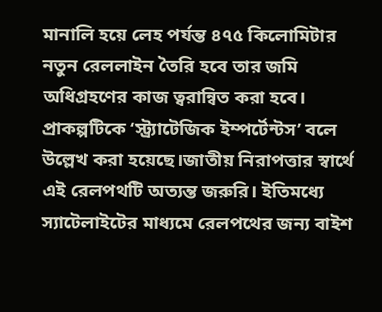মানালি হয়ে লেহ পর্যন্ত ৪৭৫ কিলোমিটার নতুন রেললাইন তৈরি হবে তার জমি অধিগ্রহণের কাজ ত্বরান্বিত করা হবে। প্রাকল্পটিকে ‘স্ট্র্যাটেজিক ইম্পর্টেন্টস’ বলে উল্লেখ করা হয়েছে।জাতীয় নিরাপত্তার স্বার্থে এই রেলপথটি অত্যন্ত জরুরি। ইতিমধ্যে স্যাটেলাইটের মাধ্যমে রেলপথের জন্য বাইশ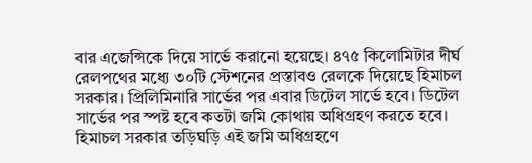বার এজেন্সিকে দিয়ে সার্ভে করানো হয়েছে। ৪৭৫ কিলোমিটার দীর্ঘ রেলপথের মধ্যে ৩০টি স্টেশনের প্রস্তাবও রেলকে দিয়েছে হিমাচল সরকার। প্রিলিমিনারি সার্ভের পর এবার ডিটেল সার্ভে হবে। ডিটেল সার্ভের পর স্পষ্ট হবে কতটা জমি কোথায় অধিগ্রহণ করতে হবে। হিমাচল সরকার তড়িঘড়ি এই জমি অধিগ্রহণে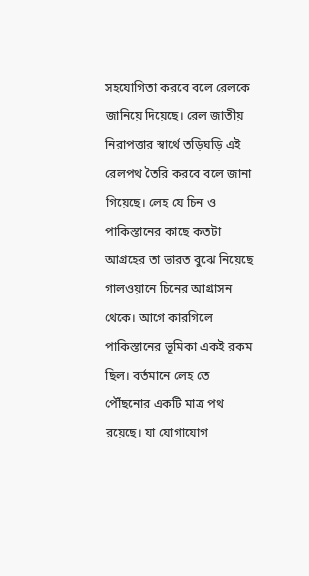সহযোগিতা করবে বলে রেলকে জানিয়ে দিয়েছে। রেল জাতীয় নিরাপত্তার স্বার্থে তড়িঘড়ি এই রেলপথ তৈরি করবে বলে জানা গিয়েছে। লেহ যে চিন ও পাকিস্তানের কাছে কতটা আগ্রহের তা ভারত বুঝে নিয়েছে গালওয়ানে চিনের আগ্রাসন থেকে। আগে কারগিলে পাকিস্তানের ভূমিকা একই রকম ছিল। বর্তমানে লেহ তে পৌঁছনোর একটি মাত্র পথ রয়েছে। যা যোগাযোগ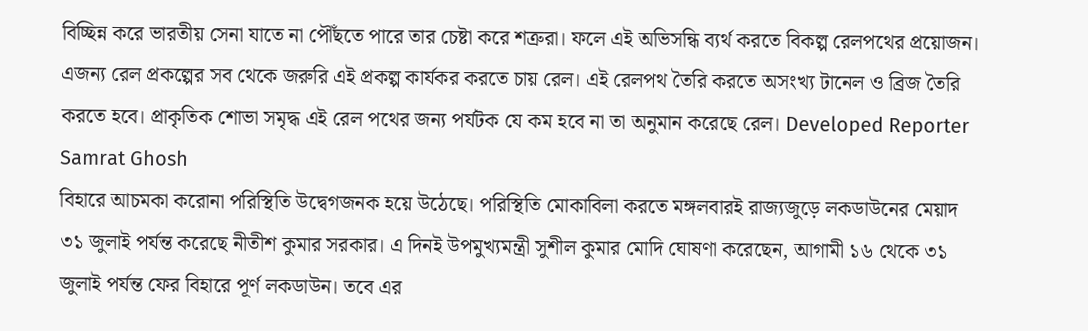বিচ্ছিন্ন করে ভারতীয় সেনা যাতে না পৌঁছতে পারে তার চেষ্টা করে শত্রুরা। ফলে এই অভিসন্ধি ব্যর্থ করতে বিকল্প রেলপথের প্রয়োজন। এজন্য রেল প্রকল্পের সব থেকে জরুরি এই প্রকল্প কার্যকর করতে চায় রেল। এই রেলপথ তৈরি করতে অসংখ্য টানেল ও ব্রিজ তৈরি করতে হবে। প্রাকৃতিক শোভা সমৃদ্ধ এই রেল পথের জন্য পর্যটক যে কম হবে না তা অনুমান করেছে রেল। Developed Reporter Samrat Ghosh
বিহারে আচমকা করোনা পরিস্থিতি উদ্বেগজনক হয়ে উঠেছে। পরিস্থিতি মোকাবিলা করতে মঙ্গলবারই রাজ্যজুড়ে লকডাউনের মেয়াদ ৩১ জুলাই পর্যন্ত করেছে নীতীশ কুমার সরকার। এ দিনই উপমুখ্যমন্ত্রী সুশীল কুমার মোদি ঘোষণা করেছেন, আগামী ১৬ থেকে ৩১ জুলাই পর্যন্ত ফের বিহারে পূর্ণ লকডাউন। তবে এর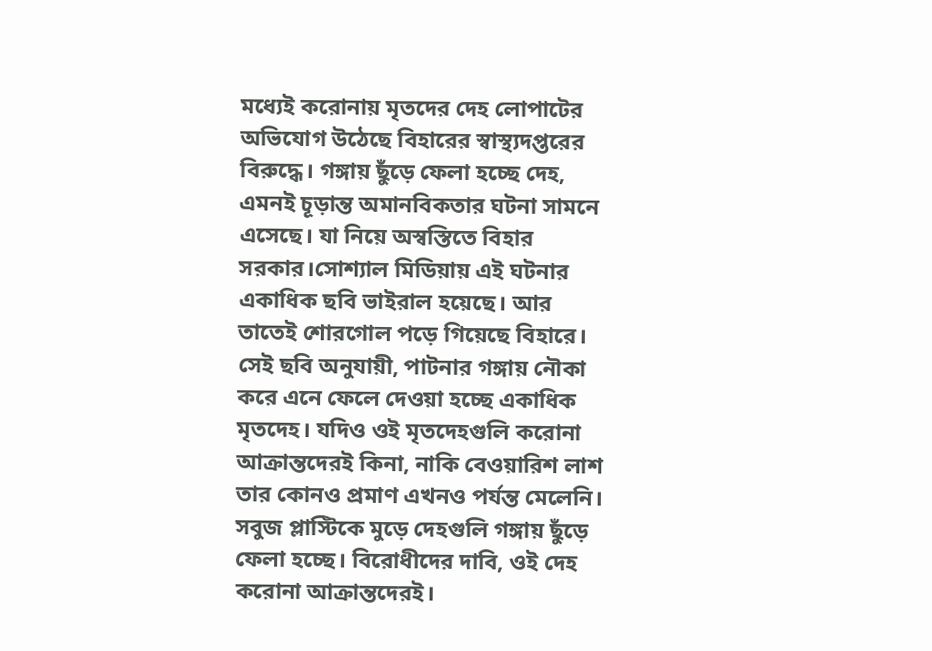মধ্যেই করোনায় মৃতদের দেহ লোপাটের অভিযোগ উঠেছে বিহারের স্বাস্থ্যদপ্তরের বিরুদ্ধে। গঙ্গায় ছুঁড়ে ফেলা হচ্ছে দেহ, এমনই চূড়ান্ত অমানবিকতার ঘটনা সামনে এসেছে। যা নিয়ে অস্বস্তিতে বিহার সরকার।সোশ্যাল মিডিয়ায় এই ঘটনার একাধিক ছবি ভাইরাল হয়েছে। আর তাতেই শোরগোল পড়ে গিয়েছে বিহারে। সেই ছবি অনুযায়ী, পাটনার গঙ্গায় নৌকা করে এনে ফেলে দেওয়া হচ্ছে একাধিক মৃতদেহ। যদিও ওই মৃতদেহগুলি করোনা আক্রান্তদেরই কিনা, নাকি বেওয়ারিশ লাশ তার কোনও প্রমাণ এখনও পর্যন্ত মেলেনি। সবুজ প্লাস্টিকে মুড়ে দেহগুলি গঙ্গায় ছুঁড়ে ফেলা হচ্ছে। বিরোধীদের দাবি, ওই দেহ করোনা আক্রান্তদেরই।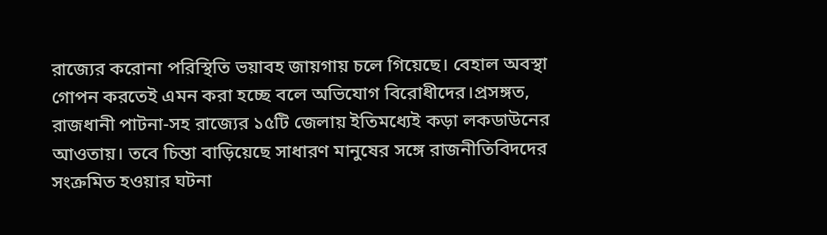রাজ্যের করোনা পরিস্থিতি ভয়াবহ জায়গায় চলে গিয়েছে। বেহাল অবস্থা গোপন করতেই এমন করা হচ্ছে বলে অভিযোগ বিরোধীদের।প্রসঙ্গত, রাজধানী পাটনা-সহ রাজ্যের ১৫টি জেলায় ইতিমধ্যেই কড়া লকডাউনের আওতায়। তবে চিন্তা বাড়িয়েছে সাধারণ মানুষের সঙ্গে রাজনীতিবিদদের সংক্রমিত হওয়ার ঘটনা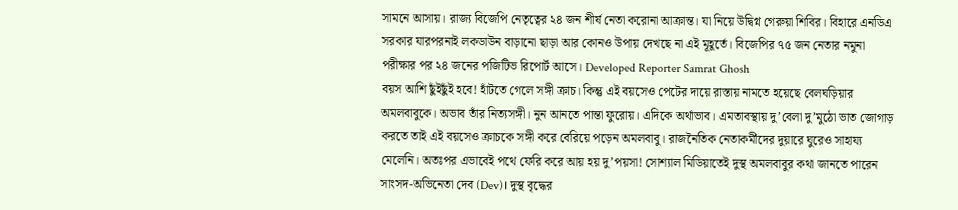সামনে আসায়। রাজ্য বিজেপি নেতৃত্বের ২৪ জন শীর্ষ নেতা করোনা আক্রান্ত। যা নিয়ে উদ্বিগ্ন গেরুয়া শিবির। বিহারে এনডিএ সরকার যারপরনাই লকডাউন বাড়ানো ছাড়া আর কোনও উপায় দেখছে না এই মূহূর্তে। বিজেপির ৭৫ জন নেতার নমুনা পরীক্ষার পর ২৪ জনের পজিটিভ রিপোর্ট আসে। Developed Reporter Samrat Ghosh
বয়স আশি ছুঁইছুঁই হবে! হাঁটতে গেলে সঙ্গী ক্রাচ। কিন্তু এই বয়সেও পেটের দায়ে রাস্তায় নামতে হয়েছে বেলঘড়িয়ার অমলবাবুকে। অভাব তাঁর নিত্যসঙ্গী। নুন আনতে পান্তা ফুরোয়। এদিকে অর্থাভাব। এমতাবস্থায় দু’বেলা দু’মুঠো ভাত জোগাড় করতে তাই এই বয়সেও ক্রাচকে সঙ্গী করে বেরিয়ে পড়েন অমলবাবু। রাজনৈতিক নেতাকর্মীদের দুয়ারে ঘুরেও সাহায্য মেলেনি। অতঃপর এভাবেই পথে ফেরি করে আয় হয় দু’পয়সা! সোশ্যাল মিডিয়াতেই দুস্থ অমলবাবুর কথা জানতে পারেন সাংসদ-অভিনেতা দেব (Dev)। দুস্থ বৃদ্ধের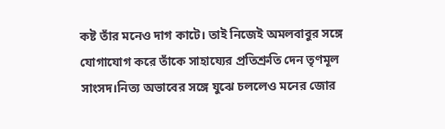কষ্ট তাঁর মনেও দাগ কাটে। তাই নিজেই অমলবাবুর সঙ্গে যোগাযোগ করে তাঁকে সাহায্যের প্রতিশ্রুতি দেন তৃণমূল সাংসদ।নিত্য অভাবের সঙ্গে যুঝে চললেও মনের জোর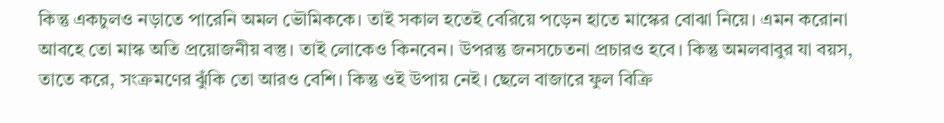কিন্তু একচুলও নড়াতে পারেনি অমল ভৌমিককে। তাই সকাল হতেই বেরিয়ে পড়েন হাতে মাস্কের বোঝা নিয়ে। এমন করোনা আবহে তো মাস্ক অতি প্রয়োজনীয় বস্তু। তাই লোকেও কিনবেন। উপরন্তু জনসচেতনা প্রচারও হবে। কিন্তু অমলবাবুর যা বয়স, তাতে করে, সংক্রমণের ঝুঁকি তো আরও বেশি। কিন্তু ওই উপায় নেই। ছেলে বাজারে ফুল বিক্রি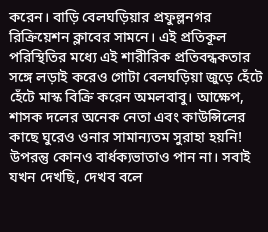করেন। বাড়ি বেলঘড়িয়ার প্রফুল্লনগর রিক্রিয়েশন ক্লাবের সামনে। এই প্রতিকূল পরিস্থিতির মধ্যে এই শারীরিক প্রতিবন্ধকতার সঙ্গে লড়াই করেও গোটা বেলঘড়িয়া জুড়ে হেঁটে হেঁটে মাস্ক বিক্রি করেন অমলবাবু। আক্ষেপ, শাসক দলের অনেক নেতা এবং কাউন্সিলের কাছে ঘুরেও ওনার সামান্যতম সুরাহা হয়নি! উপরন্তু কোনও বার্ধক্যভাতাও পান না। সবাই যখন দেখছি, দেখব বলে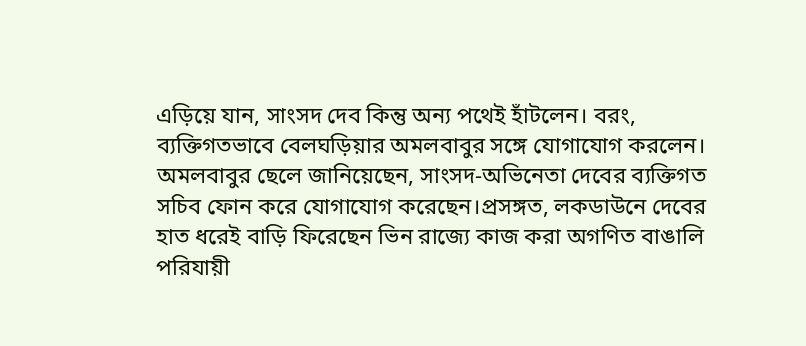এড়িয়ে যান, সাংসদ দেব কিন্তু অন্য পথেই হাঁটলেন। বরং, ব্যক্তিগতভাবে বেলঘড়িয়ার অমলবাবুর সঙ্গে যোগাযোগ করলেন। অমলবাবুর ছেলে জানিয়েছেন, সাংসদ-অভিনেতা দেবের ব্যক্তিগত সচিব ফোন করে যোগাযোগ করেছেন।প্রসঙ্গত, লকডাউনে দেবের হাত ধরেই বাড়ি ফিরেছেন ভিন রাজ্যে কাজ করা অগণিত বাঙালি পরিযায়ী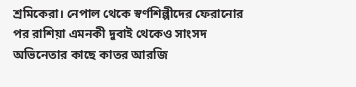শ্রমিকেরা। নেপাল থেকে স্বর্ণশিল্পীদের ফেরানোর পর রাশিয়া এমনকী দুবাই থেকেও সাংসদ অভিনেতার কাছে কাতর আরজি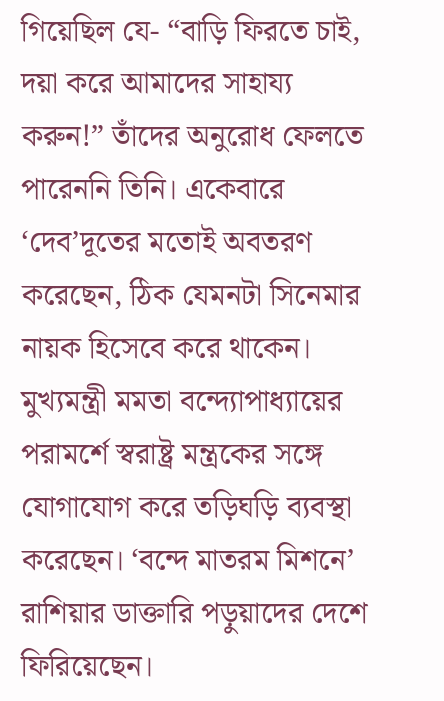গিয়েছিল যে- “বাড়ি ফিরতে চাই, দয়া করে আমাদের সাহায্য করুন!” তাঁদের অনুরোধ ফেলতে পারেননি তিনি। একেবারে ‘দেব’দূতের মতোই অবতরণ করেছেন, ঠিক যেমনটা সিনেমার নায়ক হিসেবে করে থাকেন। মুখ্যমন্ত্রী মমতা বন্দ্যোপাধ্যায়ের পরামর্শে স্বরাষ্ট্র মন্ত্রকের সঙ্গে যোগাযোগ করে তড়িঘড়ি ব্যবস্থা করেছেন। ‘বন্দে মাতরম মিশনে’ রাশিয়ার ডাক্তারি পড়ুয়াদের দেশে ফিরিয়েছেন।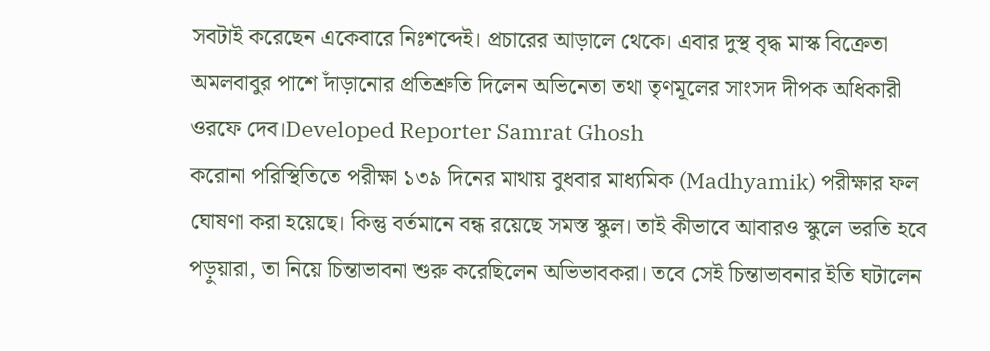সবটাই করেছেন একেবারে নিঃশব্দেই। প্রচারের আড়ালে থেকে। এবার দুস্থ বৃদ্ধ মাস্ক বিক্রেতা অমলবাবুর পাশে দাঁড়ানোর প্রতিশ্রুতি দিলেন অভিনেতা তথা তৃণমূলের সাংসদ দীপক অধিকারী ওরফে দেব।Developed Reporter Samrat Ghosh
করোনা পরিস্থিতিতে পরীক্ষা ১৩৯ দিনের মাথায় বুধবার মাধ্যমিক (Madhyamik) পরীক্ষার ফল ঘোষণা করা হয়েছে। কিন্তু বর্তমানে বন্ধ রয়েছে সমস্ত স্কুল। তাই কীভাবে আবারও স্কুলে ভরতি হবে পড়ুয়ারা, তা নিয়ে চিন্তাভাবনা শুরু করেছিলেন অভিভাবকরা। তবে সেই চিন্তাভাবনার ইতি ঘটালেন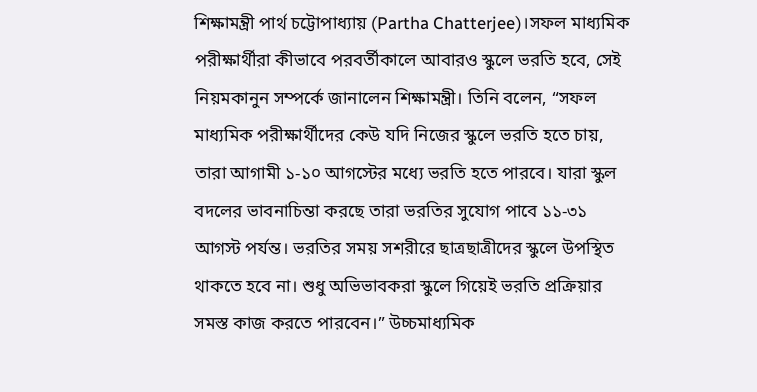শিক্ষামন্ত্রী পার্থ চট্টোপাধ্যায় (Partha Chatterjee)।সফল মাধ্যমিক পরীক্ষার্থীরা কীভাবে পরবর্তীকালে আবারও স্কুলে ভরতি হবে, সেই নিয়মকানুন সম্পর্কে জানালেন শিক্ষামন্ত্রী। তিনি বলেন, “সফল মাধ্যমিক পরীক্ষার্থীদের কেউ যদি নিজের স্কুলে ভরতি হতে চায়, তারা আগামী ১-১০ আগস্টের মধ্যে ভরতি হতে পারবে। যারা স্কুল বদলের ভাবনাচিন্তা করছে তারা ভরতির সুযোগ পাবে ১১-৩১ আগস্ট পর্যন্ত। ভরতির সময় সশরীরে ছাত্রছাত্রীদের স্কুলে উপস্থিত থাকতে হবে না। শুধু অভিভাবকরা স্কুলে গিয়েই ভরতি প্রক্রিয়ার সমস্ত কাজ করতে পারবেন।” উচ্চমাধ্যমিক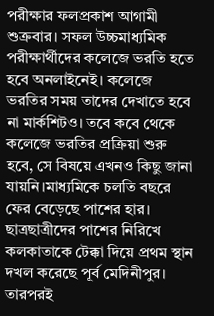পরীক্ষার ফলপ্রকাশ আগামী শুক্রবার। সফল উচ্চমাধ্যমিক পরীক্ষার্থীদের কলেজে ভরতি হতে হবে অনলাইনেই। কলেজে ভরতির সময় তাদের দেখাতে হবে না মার্কশিটও। তবে কবে থেকে কলেজে ভরতির প্রক্রিয়া শুরু হবে, সে বিষয়ে এখনও কিছু জানা যায়নি।মাধ্যমিকে চলতি বছরে ফের বেড়েছে পাশের হার। ছাত্রছাত্রীদের পাশের নিরিখে কলকাতাকে টেক্কা দিয়ে প্রথম স্থান দখল করেছে পূর্ব মেদিনীপুর। তারপরই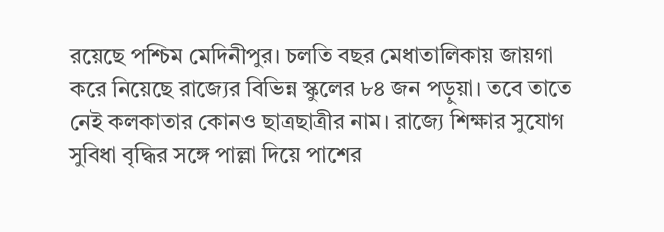রয়েছে পশ্চিম মেদিনীপুর। চলতি বছর মেধাতালিকায় জায়গা করে নিয়েছে রাজ্যের বিভিন্ন স্কুলের ৮৪ জন পড়ুয়া। তবে তাতে নেই কলকাতার কোনও ছাত্রছাত্রীর নাম। রাজ্যে শিক্ষার সুযোগ সুবিধা বৃদ্ধির সঙ্গে পাল্লা দিয়ে পাশের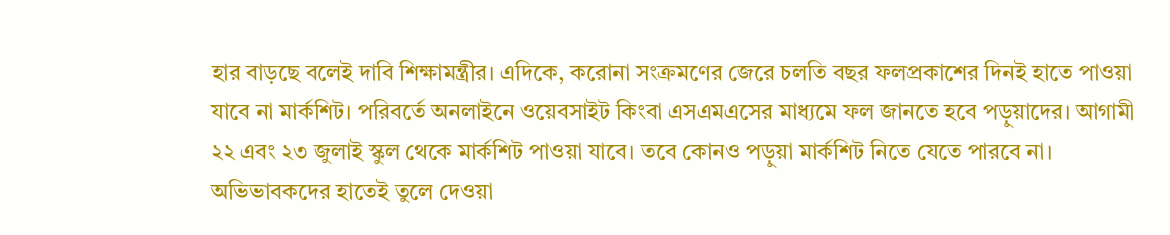হার বাড়ছে বলেই দাবি শিক্ষামন্ত্রীর। এদিকে, করোনা সংক্রমণের জেরে চলতি বছর ফলপ্রকাশের দিনই হাতে পাওয়া যাবে না মার্কশিট। পরিবর্তে অনলাইনে ওয়েবসাইট কিংবা এসএমএসের মাধ্যমে ফল জানতে হবে পড়ুয়াদের। আগামী ২২ এবং ২৩ জুলাই স্কুল থেকে মার্কশিট পাওয়া যাবে। তবে কোনও পড়ুয়া মার্কশিট নিতে যেতে পারবে না। অভিভাবকদের হাতেই তুলে দেওয়া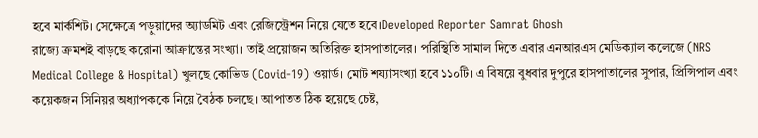হবে মার্কশিট। সেক্ষেত্রে পড়ুয়াদের অ্যাডমিট এবং রেজিস্ট্রেশন নিয়ে যেতে হবে।Developed Reporter Samrat Ghosh
রাজ্যে ক্রমশই বাড়ছে করোনা আক্রান্তের সংখ্যা। তাই প্রয়োজন অতিরিক্ত হাসপাতালের। পরিস্থিতি সামাল দিতে এবার এনআরএস মেডিক্যাল কলেজে (NRS Medical College & Hospital) খুলছে কোভিড (Covid-19) ওয়ার্ড। মোট শয্যাসংখ্যা হবে ১১০টি। এ বিষয়ে বুধবার দুপুরে হাসপাতালের সুপার, প্রিন্সিপাল এবং কয়েকজন সিনিয়র অধ্যাপককে নিয়ে বৈঠক চলছে। আপাতত ঠিক হয়েছে চেষ্ট,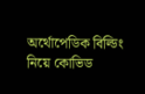অর্থোপেডিক বিল্ডিং নিয়ে কোভিড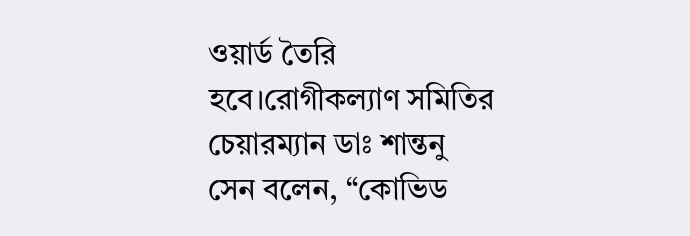ওয়ার্ড তৈরি হবে।রোগীকল্যাণ সমিতির চেয়ারম্যান ডাঃ শান্তনু সেন বলেন, “কোভিড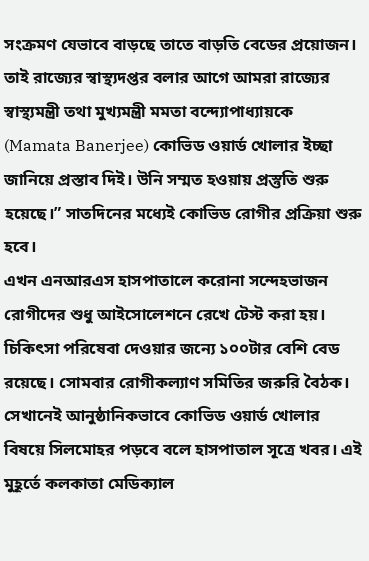সংক্রমণ যেভাবে বাড়ছে তাতে বাড়তি বেডের প্রয়োজন। তাই রাজ্যের স্বাস্থ্যদপ্তর বলার আগে আমরা রাজ্যের স্বাস্থ্যমন্ত্রী তথা মুখ্যমন্ত্রী মমতা বন্দ্যোপাধ্যায়কে (Mamata Banerjee) কোভিড ওয়ার্ড খোলার ইচ্ছা জানিয়ে প্রস্তাব দিই। উনি সম্মত হওয়ায় প্রস্তুতি শুরু হয়েছে।” সাতদিনের মধ্যেই কোভিড রোগীর প্রক্রিয়া শুরু হবে।
এখন এনআরএস হাসপাতালে করোনা সন্দেহভাজন রোগীদের শুধু আইসোলেশনে রেখে টেস্ট করা হয়। চিকিৎসা পরিষেবা দেওয়ার জন্যে ১০০টার বেশি বেড রয়েছে। সোমবার রোগীকল্যাণ সমিতির জরুরি বৈঠক। সেখানেই আনুষ্ঠানিকভাবে কোভিড ওয়ার্ড খোলার বিষয়ে সিলমোহর পড়বে বলে হাসপাতাল সূত্রে খবর। এই মুহূর্তে কলকাতা মেডিক্যাল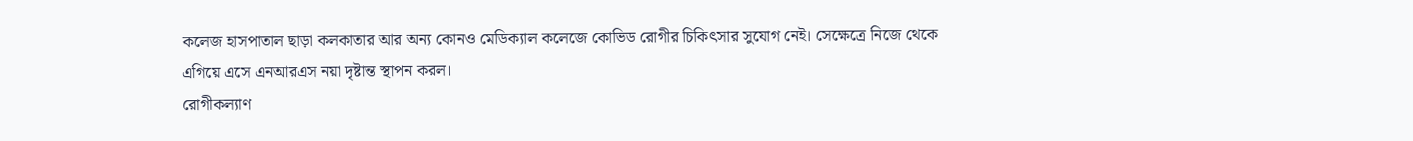কলেজ হাসপাতাল ছাড়া কলকাতার আর অন্য কোনও মেডিক্যাল কলেজে কোভিড রোগীর চিকিৎসার সুযোগ নেই। সেক্ষেত্রে নিজে থেকে এগিয়ে এসে এনআরএস নয়া দৃষ্টান্ত স্থাপন করল।
রোগীকল্যাণ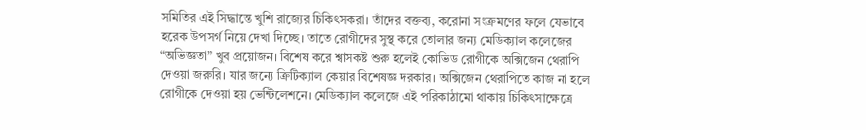সমিতির এই সিদ্ধান্তে খুশি রাজ্যের চিকিৎসকরা। তাঁদের বক্তব্য, করোনা সংক্রমণের ফলে যেভাবে হরেক উপসর্গ নিয়ে দেখা দিচ্ছে। তাতে রোগীদের সুস্থ করে তোলার জন্য মেডিক্যাল কলেজের “অভিজ্ঞতা” খুব প্রয়োজন। বিশেষ করে শ্বাসকষ্ট শুরু হলেই কোভিড রোগীকে অক্সিজেন থেরাপি দেওয়া জরুরি। যার জন্যে ক্রিটিক্যাল কেয়ার বিশেষজ্ঞ দরকার। অক্সিজেন থেরাপিতে কাজ না হলে রোগীকে দেওয়া হয় ভেন্টিলেশনে। মেডিক্যাল কলেজে এই পরিকাঠামো থাকায় চিকিৎসাক্ষেত্রে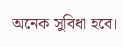অনেক সুবিধা হবে।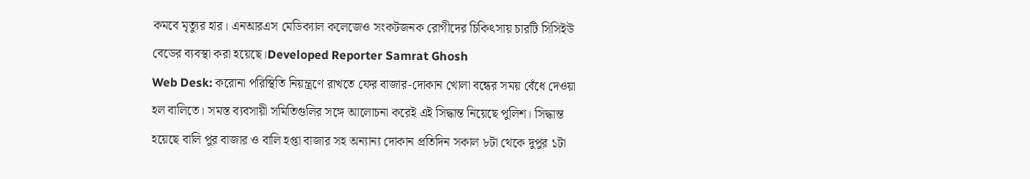কমবে মৃত্যুর হার। এনআরএস মেডিক্যাল কলেজেও সংকটজনক রোগীদের চিকিৎসায় চারটি সিসিইউ বেডের ব্যবস্থা করা হয়েছে।Developed Reporter Samrat Ghosh
Web Desk: করোনা পরিস্থিতি নিয়ন্ত্রণে রাখতে ফের বাজার-দোকান খোলা বন্ধের সময় বেঁধে দেওয়া হল বালিতে। সমস্ত ব্যবসায়ী সমিতিগুলির সঙ্গে আলোচনা করেই এই সিদ্ধান্ত নিয়েছে পুলিশ। সিদ্ধান্ত হয়েছে বালি পুর বাজার ও বালি হপ্তা বাজার সহ অন্যান্য দোকান প্রতিদিন সকাল ৮টা থেকে দুপুর ১টা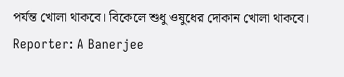পর্যন্ত খোলা থাকবে। বিকেলে শুধু ওষুধের দোকান খোলা থাকবে। Reporter: A Banerjee